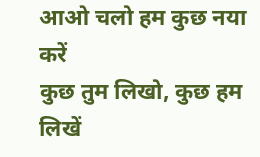आओ चलो हम कुछ नया करें
कुछ तुम लिखो, कुछ हम लिखें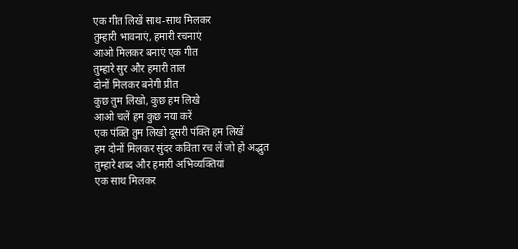एक गीत लिखें साथ-साथ मिलकर
तुम्हारी भावनाएं, हमारी रचनाएं
आओ मिलकर बनाएं एक गीत
तुम्हारे सुर और हमारी ताल
दोनों मिलकर बनेगी प्रीत
कुछ तुम लिखो, कुछ हम लिखे
आओ चलें हम कुछ नया करें
एक पंक्ति तुम लिखो दूसरी पंक्ति हम लिखें
हम दोनों मिलकर सुंदर कविता रच लें जो हो अद्भुत
तुम्हारे शब्द और हमारी अभिव्यक्तियां
एक साथ मिलकर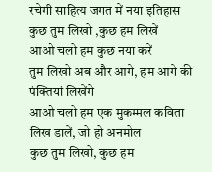रचेगी साहित्य जगत में नया इतिहास
कुछ तुम लिखो ,कुछ हम लिखें
आओ चलो हम कुछ नया करें
तुम लिखो अब और आगे, हम आगे की पंक्तियां लिखेंगे
आओ चलो हम एक मुकम्मल कविता लिख डालें, जो हो अनमोल
कुछ तुम लिखो, कुछ हम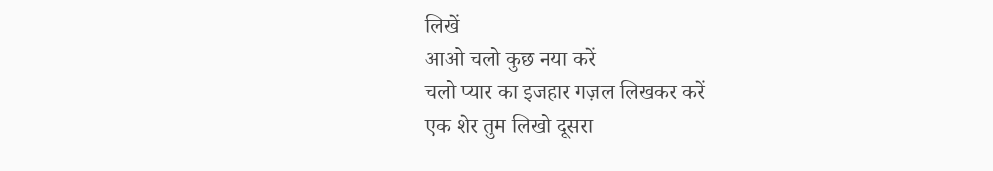लिखें
आओ चलो कुछ नया करें
चलो प्यार का इजहार गज़ल लिखकर करें
एक शेर तुम लिखो दूसरा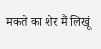मकते का शेर मैं लिखूं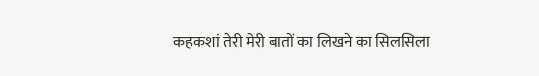कहकशां तेरी मेरी बातों का लिखने का सिलसिला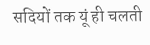सदियों तक यूं ही चलती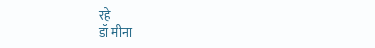रहे
डॉ मीना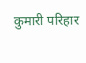कुमारी परिहार